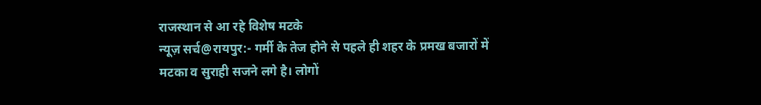राजस्थान से आ रहे विशेष मटके
न्यूज़ सर्च@रायपुर:- गर्मी के तेज होने से पहले ही शहर के प्रमख बजारों में मटका व सुराही सजने लगे है। लोगों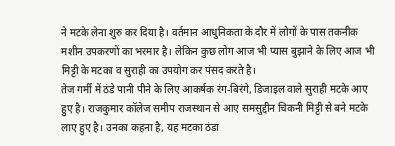ने मटके लेना शुरु कर दिया है। वर्तमान आधुनिकता के दौर में लोगों के पास तकनीक मशीन उपकरणों का भरमार है। लेकिन कुछ लोग आज भी प्यास बुझाने के लिए आज भी मिट्टी के मटका व सुराही का उपयोग कर पंसद करते है।
तेज गर्मी में ठंडे पानी पीने के लिए आकर्षक रंग-बिरंगे, डिजाइल वाले सुराही मटके आए हुए है। राजकुमार कॉलेज समीप राजस्थान से आए समसुद्दीन चिकनी मिट्टी से बने मटके लाए हुए है। उनका कहना है, यह मटका ठंडा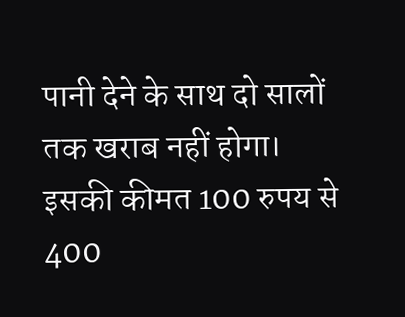पानी देने के साथ दो सालों तक खराब नहीं होगा। इसकी कीमत 100 रुपय से 400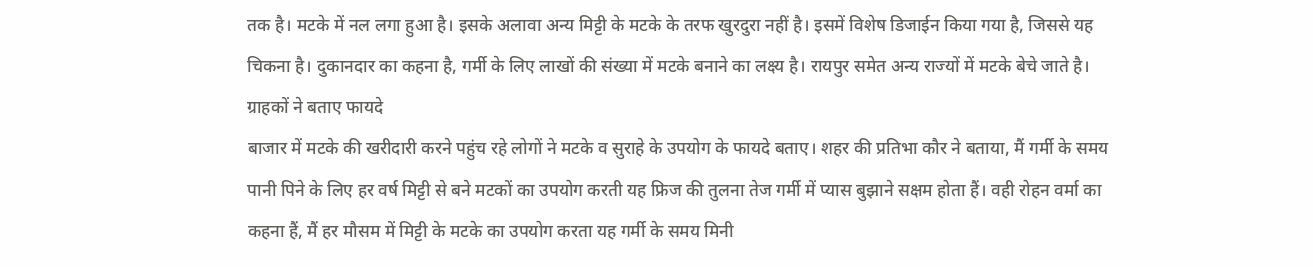तक है। मटके में नल लगा हुआ है। इसके अलावा अन्य मिट्टी के मटके के तरफ खुरदुरा नहीं है। इसमें विशेष डिजाईन किया गया है, जिससे यह चिकना है। दुकानदार का कहना है, गर्मी के लिए लाखों की संख्या में मटके बनाने का लक्ष्य है। रायपुर समेत अन्य राज्यों में मटके बेचे जाते है।
ग्राहकों ने बताए फायदे
बाजार में मटके की खरीदारी करने पहुंच रहे लोगों ने मटके व सुराहे के उपयोग के फायदे बताए। शहर की प्रतिभा कौर ने बताया, मैं गर्मी के समय पानी पिने के लिए हर वर्ष मिट्टी से बने मटकों का उपयोग करती यह फ्रिज की तुलना तेज गर्मी में प्यास बुझाने सक्षम होता हैं। वही रोहन वर्मा का कहना हैं, मैं हर मौसम में मिट्टी के मटके का उपयोग करता यह गर्मी के समय मिनी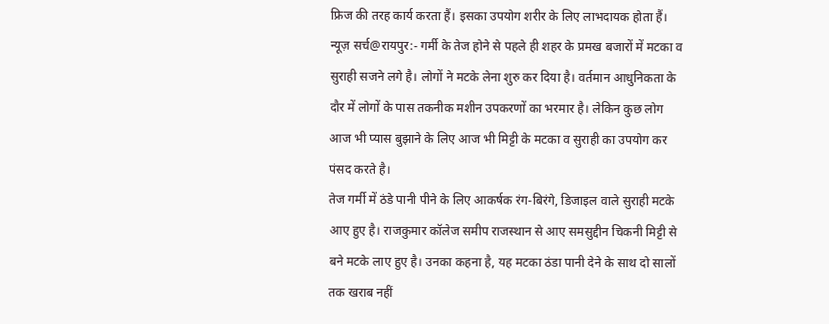फ्रिज की तरह कार्य करता हैं। इसका उपयोग शरीर के लिए लाभदायक होता हैं।
न्यूज़ सर्च@रायपुर:- गर्मी के तेज होने से पहले ही शहर के प्रमख बजारों में मटका व सुराही सजने लगे है। लोगों ने मटके लेना शुरु कर दिया है। वर्तमान आधुनिकता के दौर में लोगों के पास तकनीक मशीन उपकरणों का भरमार है। लेकिन कुछ लोग आज भी प्यास बुझाने के लिए आज भी मिट्टी के मटका व सुराही का उपयोग कर पंसद करते है।
तेज गर्मी में ठंडे पानी पीने के लिए आकर्षक रंग-बिरंगे, डिजाइल वाले सुराही मटके आए हुए है। राजकुमार कॉलेज समीप राजस्थान से आए समसुद्दीन चिकनी मिट्टी से बने मटके लाए हुए है। उनका कहना है, यह मटका ठंडा पानी देने के साथ दो सालों तक खराब नहीं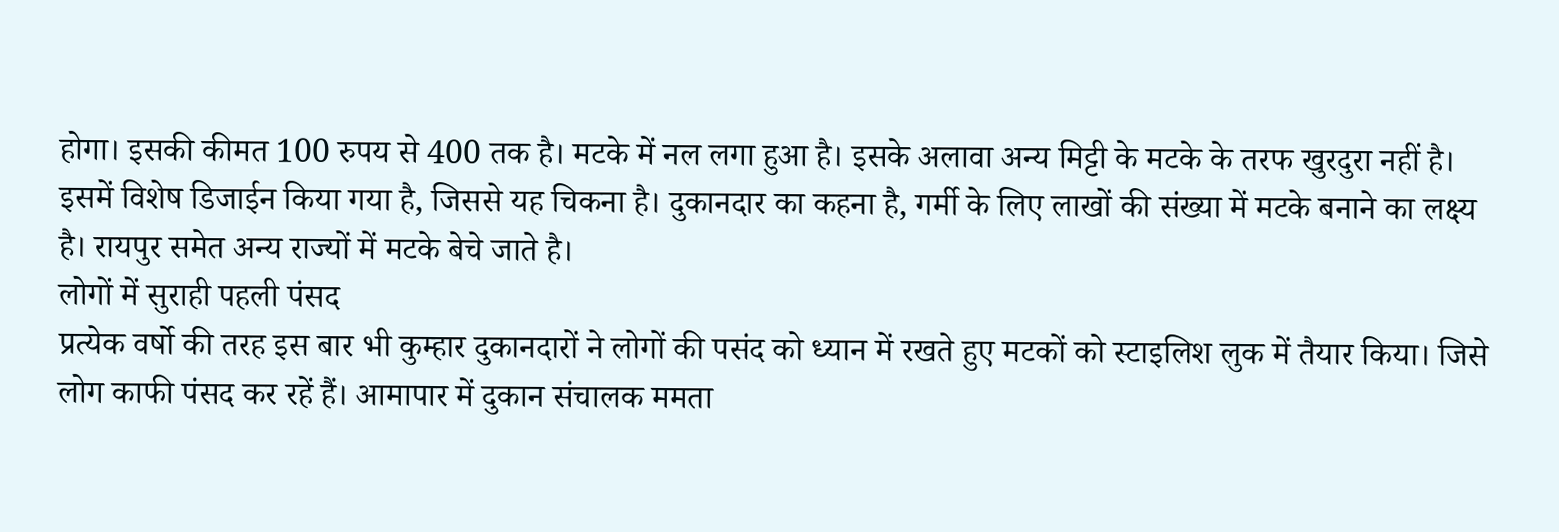होगा। इसकी कीमत 100 रुपय से 400 तक है। मटके में नल लगा हुआ है। इसके अलावा अन्य मिट्टी के मटके के तरफ खुरदुरा नहीं है। इसमें विशेष डिजाईन किया गया है, जिससे यह चिकना है। दुकानदार का कहना है, गर्मी के लिए लाखों की संख्या में मटके बनाने का लक्ष्य है। रायपुर समेत अन्य राज्यों में मटके बेचे जाते है।
लोगों में सुराही पहली पंसद
प्रत्येक वर्षो की तरह इस बार भी कुम्हार दुकानदारों ने लोगों की पसंद को ध्यान में रखते हुए मटकों को स्टाइलिश लुक में तैयार किया। जिसे लोग काफी पंसद कर रहें हैं। आमापार में दुकान संचालक ममता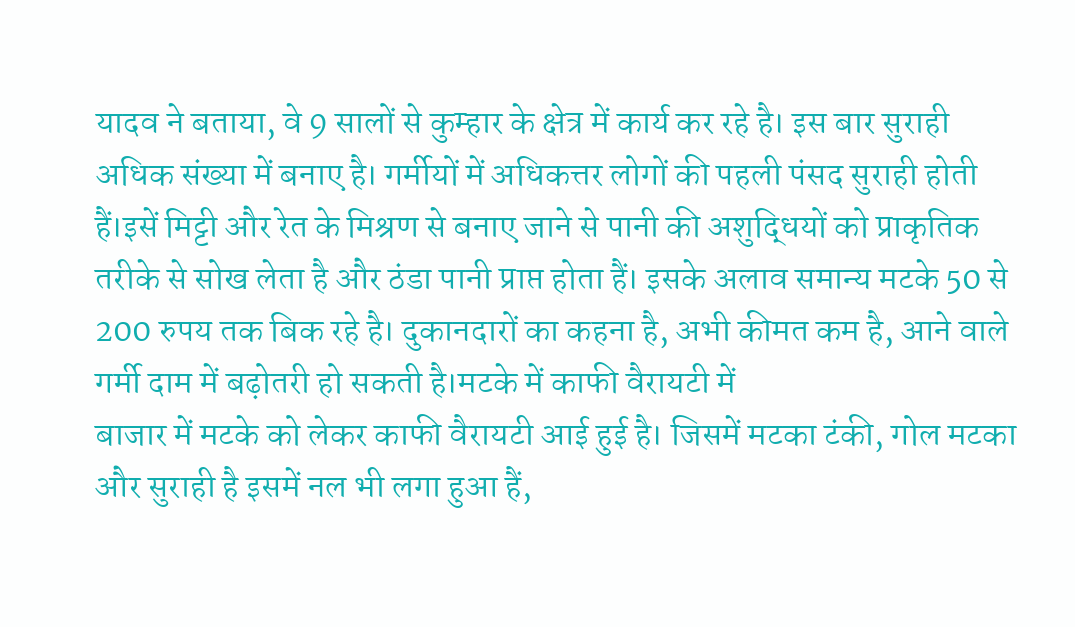यादव ने बताया, वे 9 सालों से कुम्हार के क्षेत्र में कार्य कर रहे है। इस बार सुराही अधिक संख्या में बनाए है। गर्मीयों में अधिकत्तर लोगों की पहली पंसद सुराही होती हैं।इसें मिट्टी और रेत के मिश्रण से बनाए जाने से पानी की अशुद्धियों को प्राकृतिक तरीके से सोख लेता है और ठंडा पानी प्राप्त होता हैं। इसके अलाव समान्य मटके 50 से 200 रुपय तक बिक रहे है। दुकानदारों का कहना है, अभी कीमत कम है, आने वाले गर्मी दाम में बढ़ोतरी हो सकती है।मटके में काफी वैरायटी में
बाजार में मटके को लेकर काफी वैरायटी आई हुई है। जिसमें मटका टंकी, गोल मटका और सुराही है इसमें नल भी लगा हुआ हैं,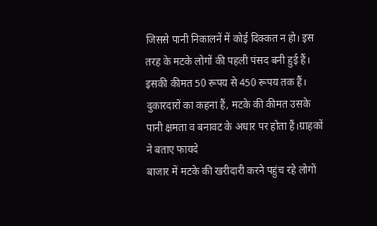जिससे पानी निकालनें में कोई दिक्कत न हो। इस तरह के मटके लोगों की पहली पंसद बनी हुई हैं। इसकी कीमत 50 रूपय से 450 रूपय तक हैं। दुकारदारों का कहना हैं, मटके की कीमत उसके पानी क्षमता व बनावट के अधार पर होता हैं।ग्राहकों ने बताए फायदे
बाजार में मटके की खरीदारी करने पहुंच रहे लोगों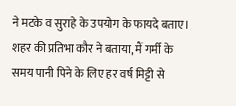ने मटके व सुराहे के उपयोग के फायदे बताए। शहर की प्रतिभा कौर ने बताया, मैं गर्मी के समय पानी पिने के लिए हर वर्ष मिट्टी से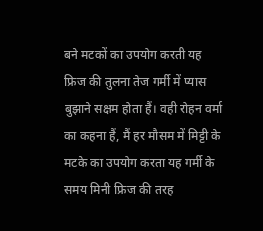बने मटकों का उपयोग करती यह फ्रिज की तुलना तेज गर्मी में प्यास बुझाने सक्षम होता हैं। वही रोहन वर्मा का कहना हैं, मैं हर मौसम में मिट्टी के मटके का उपयोग करता यह गर्मी के समय मिनी फ्रिज की तरह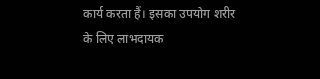कार्य करता हैं। इसका उपयोग शरीर के लिए लाभदायक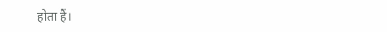होता हैं।